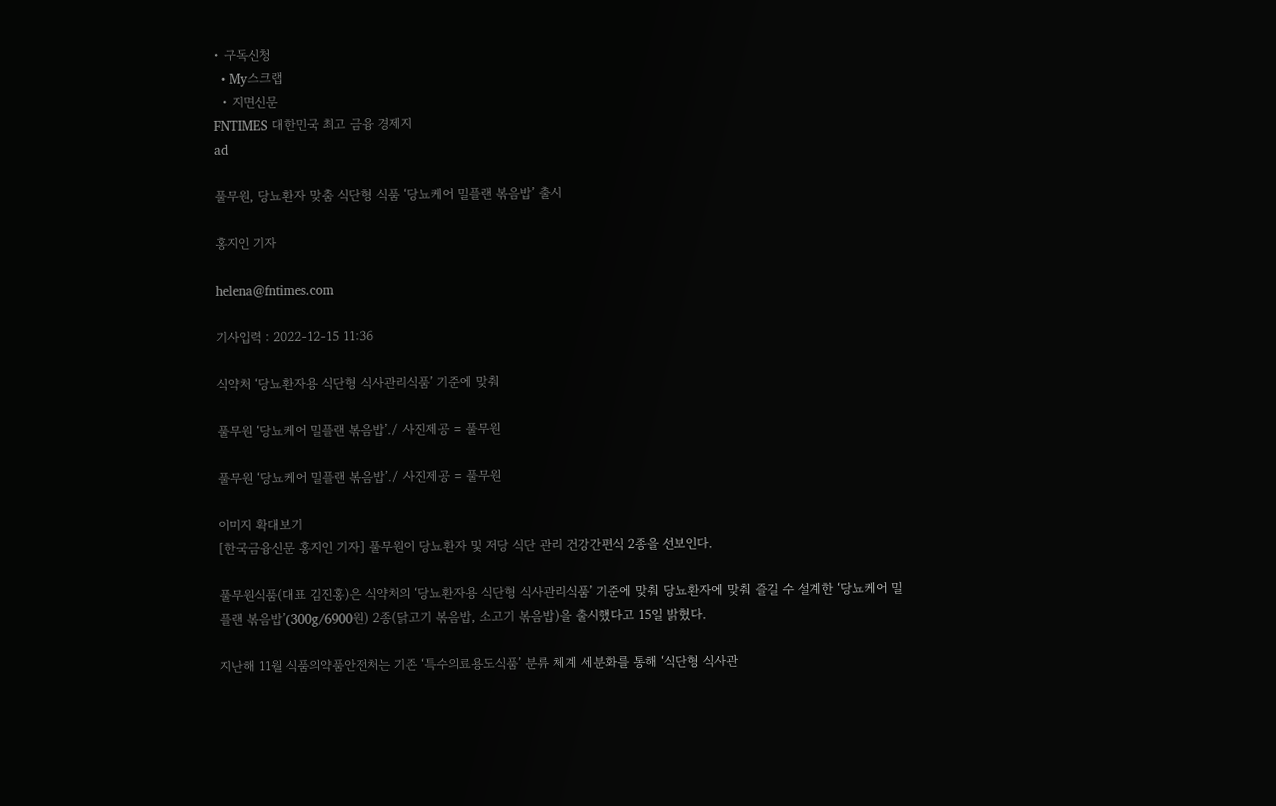• 구독신청
  • My스크랩
  • 지면신문
FNTIMES 대한민국 최고 금융 경제지
ad

풀무원, 당뇨환자 맞춤 식단형 식품 ‘당뇨케어 밀플랜 볶음밥’ 출시

홍지인 기자

helena@fntimes.com

기사입력 : 2022-12-15 11:36

식약처 ‘당뇨환자용 식단형 식사관리식품’ 기준에 맞춰

풀무원 ‘당뇨케어 밀플랜 볶음밥’./ 사진제공 = 풀무원

풀무원 ‘당뇨케어 밀플랜 볶음밥’./ 사진제공 = 풀무원

이미지 확대보기
[한국금융신문 홍지인 기자] 풀무원이 당뇨환자 및 저당 식단 관리 건강간편식 2종을 선보인다.

풀무원식품(대표 김진홍)은 식약처의 ‘당뇨환자용 식단형 식사관리식품’ 기준에 맞춰 당뇨환자에 맞춰 즐길 수 설계한 ‘당뇨케어 밀플랜 볶음밥’(300g/6900원) 2종(닭고기 볶음밥, 소고기 볶음밥)을 출시했다고 15일 밝혔다.

지난해 11월 식품의약품안전처는 기존 ‘특수의료용도식품’ 분류 체계 세분화를 통해 ‘식단형 식사관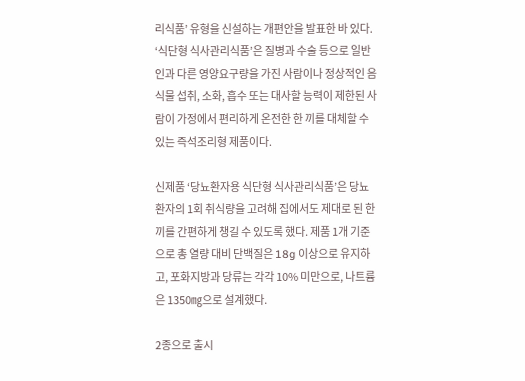리식품’ 유형을 신설하는 개편안을 발표한 바 있다. ‘식단형 식사관리식품’은 질병과 수술 등으로 일반인과 다른 영양요구량을 가진 사람이나 정상적인 음식물 섭취, 소화, 흡수 또는 대사할 능력이 제한된 사람이 가정에서 편리하게 온전한 한 끼를 대체할 수 있는 즉석조리형 제품이다.

신제품 ‘당뇨환자용 식단형 식사관리식품’은 당뇨환자의 1회 취식량을 고려해 집에서도 제대로 된 한 끼를 간편하게 챙길 수 있도록 했다. 제품 1개 기준으로 총 열량 대비 단백질은 18g 이상으로 유지하고, 포화지방과 당류는 각각 10% 미만으로, 나트륨은 1350㎎으로 설계했다.

2종으로 출시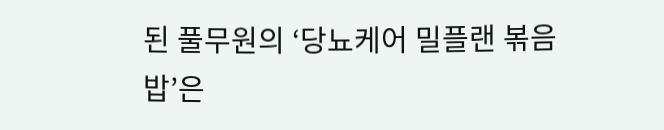된 풀무원의 ‘당뇨케어 밀플랜 볶음밥’은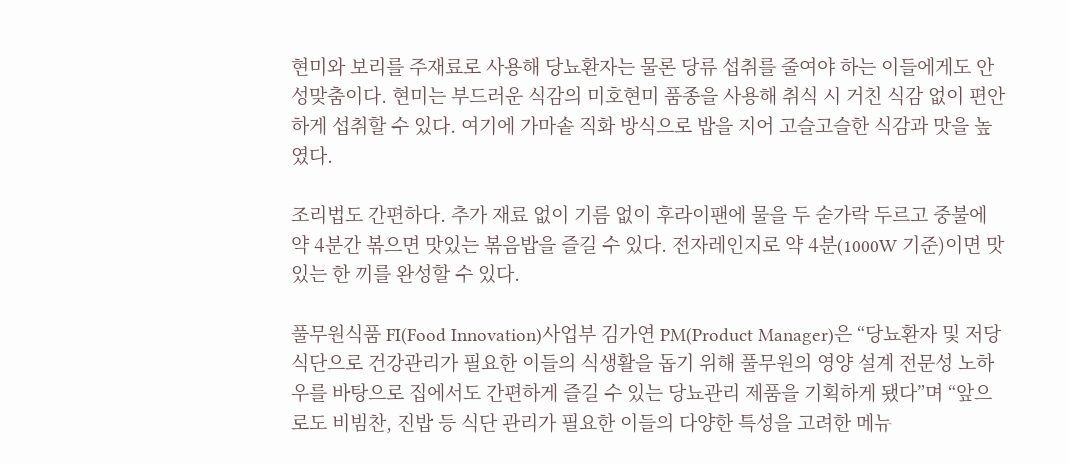현미와 보리를 주재료로 사용해 당뇨환자는 물론 당류 섭취를 줄여야 하는 이들에게도 안성맞춤이다. 현미는 부드러운 식감의 미호현미 품종을 사용해 취식 시 거친 식감 없이 편안하게 섭취할 수 있다. 여기에 가마솥 직화 방식으로 밥을 지어 고슬고슬한 식감과 맛을 높였다.

조리법도 간편하다. 추가 재료 없이 기름 없이 후라이팬에 물을 두 숟가락 두르고 중불에 약 4분간 볶으면 맛있는 볶음밥을 즐길 수 있다. 전자레인지로 약 4분(1000W 기준)이면 맛있는 한 끼를 완성할 수 있다.

풀무원식품 FI(Food Innovation)사업부 김가연 PM(Product Manager)은 “당뇨환자 및 저당 식단으로 건강관리가 필요한 이들의 식생활을 돕기 위해 풀무원의 영양 설계 전문성 노하우를 바탕으로 집에서도 간편하게 즐길 수 있는 당뇨관리 제품을 기획하게 됐다”며 “앞으로도 비빔찬, 진밥 등 식단 관리가 필요한 이들의 다양한 특성을 고려한 메뉴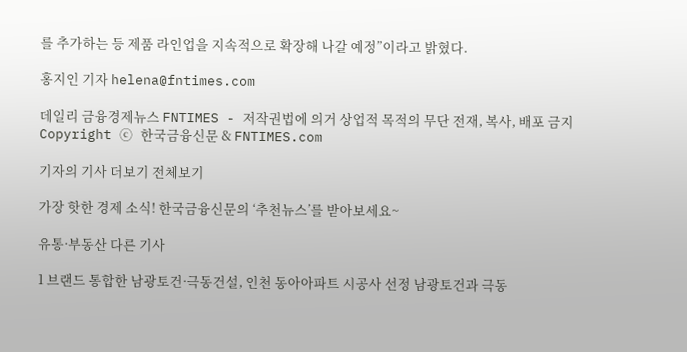를 추가하는 등 제품 라인업을 지속적으로 확장해 나갈 예정”이라고 밝혔다.

홍지인 기자 helena@fntimes.com

데일리 금융경제뉴스 FNTIMES - 저작권법에 의거 상업적 목적의 무단 전재, 복사, 배포 금지
Copyright ⓒ 한국금융신문 & FNTIMES.com

기자의 기사 더보기 전체보기

가장 핫한 경제 소식! 한국금융신문의 ‘추천뉴스’를 받아보세요~

유통·부동산 다른 기사

1 브랜드 통합한 남광토건·극동건설, 인천 동아아파트 시공사 선정 남광토건과 극동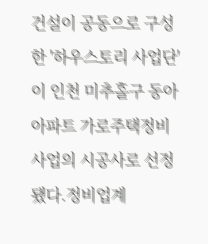건설이 공동으로 구성한 '하우스토리 사업단'이 인천 미추홀구 동아아파트 가로주택정비사업의 시공사로 선정됐다.정비업계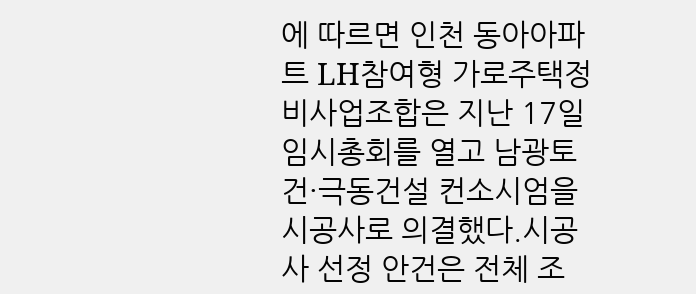에 따르면 인천 동아아파트 LH참여형 가로주택정비사업조합은 지난 17일 임시총회를 열고 남광토건·극동건설 컨소시엄을 시공사로 의결했다.시공사 선정 안건은 전체 조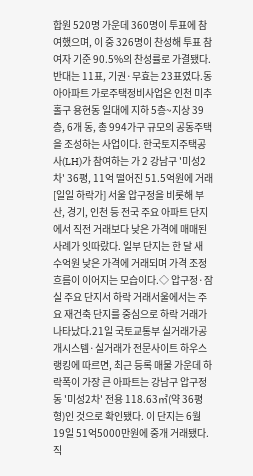합원 520명 가운데 360명이 투표에 참여했으며, 이 중 326명이 찬성해 투표 참여자 기준 90.5%의 찬성률로 가결됐다. 반대는 11표, 기권·무효는 23표였다.동아아파트 가로주택정비사업은 인천 미추홀구 용현동 일대에 지하 5층~지상 39층, 6개 동, 총 994가구 규모의 공동주택을 조성하는 사업이다. 한국토지주택공사(LH)가 참여하는 가 2 강남구 '미성2차' 36평, 11억 떨어진 51.5억원에 거래 [일일 하락가] 서울 압구정을 비롯해 부산, 경기, 인천 등 전국 주요 아파트 단지에서 직전 거래보다 낮은 가격에 매매된 사례가 잇따랐다. 일부 단지는 한 달 새 수억원 낮은 가격에 거래되며 가격 조정 흐름이 이어지는 모습이다.◇ 압구정·잠실 주요 단지서 하락 거래서울에서는 주요 재건축 단지를 중심으로 하락 거래가 나타났다.21일 국토교통부 실거래가공개시스템·실거래가 전문사이트 하우스랭킹에 따르면, 최근 등록 매물 가운데 하락폭이 가장 큰 아파트는 강남구 압구정동 '미성2차' 전용 118.63㎡(약 36평형)인 것으로 확인됐다. 이 단지는 6월 19일 51억5000만원에 중개 거래됐다. 직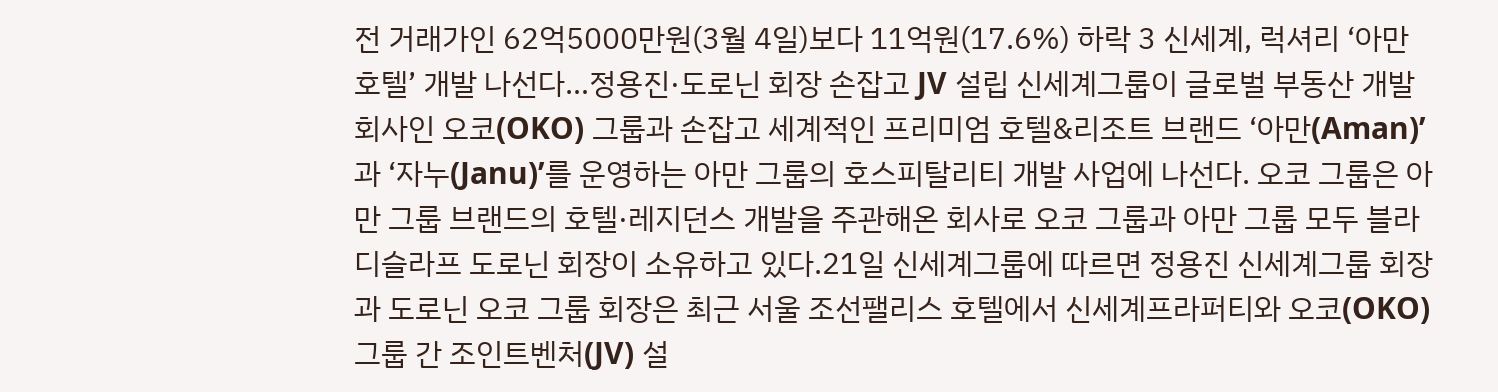전 거래가인 62억5000만원(3월 4일)보다 11억원(17.6%) 하락 3 신세계, 럭셔리 ‘아만 호텔’ 개발 나선다…정용진·도로닌 회장 손잡고 JV 설립 신세계그룹이 글로벌 부동산 개발회사인 오코(OKO) 그룹과 손잡고 세계적인 프리미엄 호텔&리조트 브랜드 ‘아만(Aman)’과 ‘자누(Janu)’를 운영하는 아만 그룹의 호스피탈리티 개발 사업에 나선다. 오코 그룹은 아만 그룹 브랜드의 호텔·레지던스 개발을 주관해온 회사로 오코 그룹과 아만 그룹 모두 블라디슬라프 도로닌 회장이 소유하고 있다.21일 신세계그룹에 따르면 정용진 신세계그룹 회장과 도로닌 오코 그룹 회장은 최근 서울 조선팰리스 호텔에서 신세계프라퍼티와 오코(OKO) 그룹 간 조인트벤처(JV) 설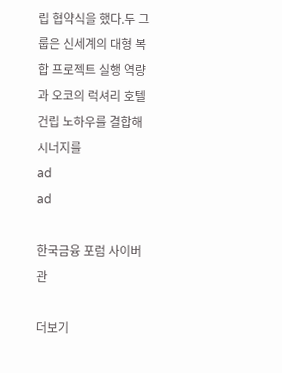립 협약식을 했다.두 그룹은 신세계의 대형 복합 프로젝트 실행 역량과 오코의 럭셔리 호텔 건립 노하우를 결합해 시너지를
ad
ad

한국금융 포럼 사이버관

더보기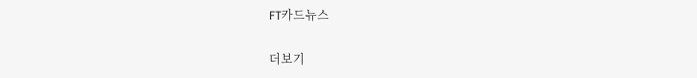FT카드뉴스

더보기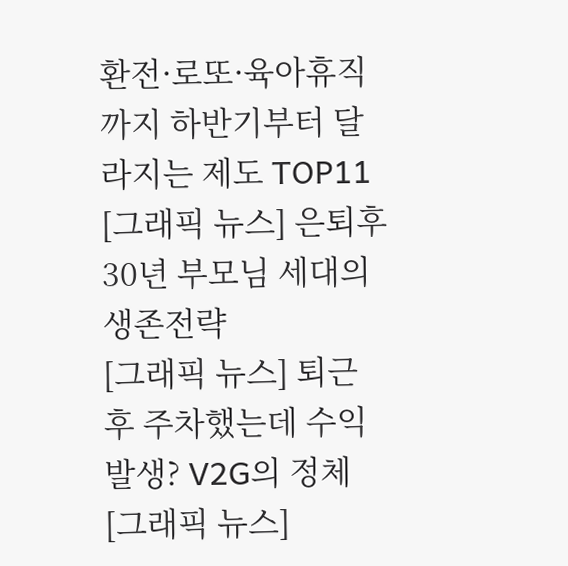환전·로또·육아휴직까지 하반기부터 달라지는 제도 TOP11
[그래픽 뉴스] 은퇴후 30년 부모님 세대의 생존전략
[그래픽 뉴스] 퇴근 후 주차했는데 수익 발생? V2G의 정체
[그래픽 뉴스]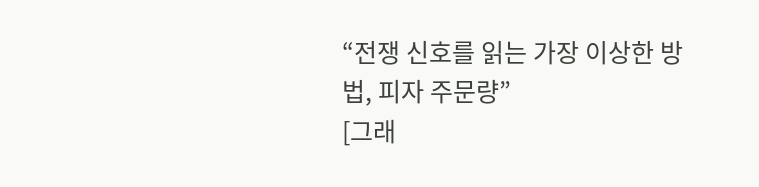“전쟁 신호를 읽는 가장 이상한 방법, 피자 주문량”
[그래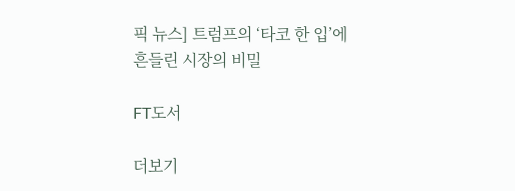픽 뉴스] 트럼프의 ‘타코 한 입’에 흔들린 시장의 비밀

FT도서

더보기